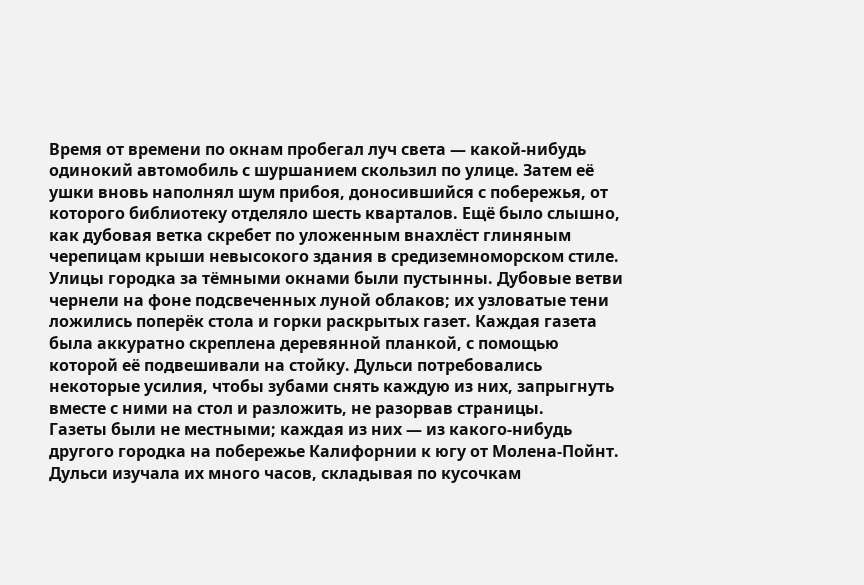Время от времени по окнам пробегал луч света — какой-нибудь одинокий автомобиль с шуршанием скользил по улице. Затем её ушки вновь наполнял шум прибоя, доносившийся с побережья, от которого библиотеку отделяло шесть кварталов. Ещё было слышно, как дубовая ветка скребет по уложенным внахлёст глиняным черепицам крыши невысокого здания в средиземноморском стиле.
Улицы городка за тёмными окнами были пустынны. Дубовые ветви чернели на фоне подсвеченных луной облаков; их узловатые тени ложились поперёк стола и горки раскрытых газет. Каждая газета была аккуратно скреплена деревянной планкой, с помощью которой её подвешивали на стойку. Дульси потребовались некоторые усилия, чтобы зубами снять каждую из них, запрыгнуть вместе с ними на стол и разложить, не разорвав страницы.
Газеты были не местными; каждая из них — из какого-нибудь другого городка на побережье Калифорнии к югу от Молена-Пойнт. Дульси изучала их много часов, складывая по кусочкам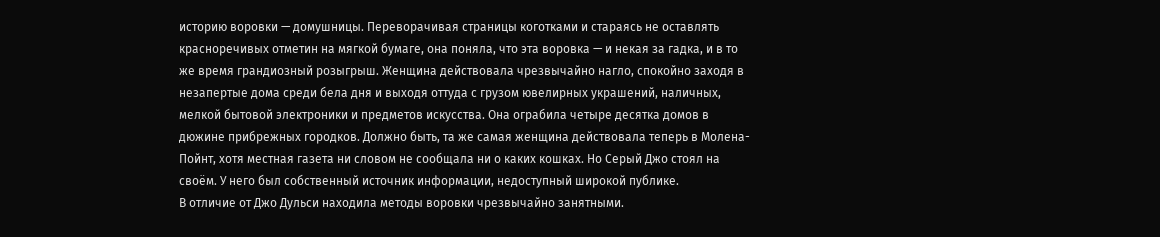историю воровки — домушницы. Переворачивая страницы коготками и стараясь не оставлять красноречивых отметин на мягкой бумаге, она поняла, что эта воровка — и некая за гадка, и в то же время грандиозный розыгрыш. Женщина действовала чрезвычайно нагло, спокойно заходя в незапертые дома среди бела дня и выходя оттуда с грузом ювелирных украшений, наличных, мелкой бытовой электроники и предметов искусства. Она ограбила четыре десятка домов в дюжине прибрежных городков. Должно быть, та же самая женщина действовала теперь в Молена-Пойнт, хотя местная газета ни словом не сообщала ни о каких кошках. Но Серый Джо стоял на своём. У него был собственный источник информации, недоступный широкой публике.
В отличие от Джо Дульси находила методы воровки чрезвычайно занятными.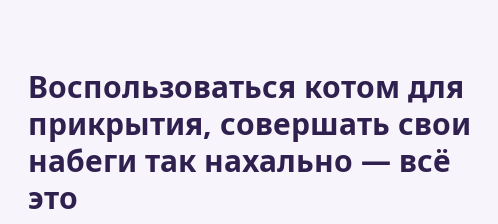Воспользоваться котом для прикрытия, совершать свои набеги так нахально — всё это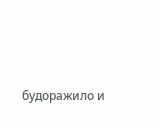будоражило и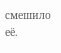смешило её.